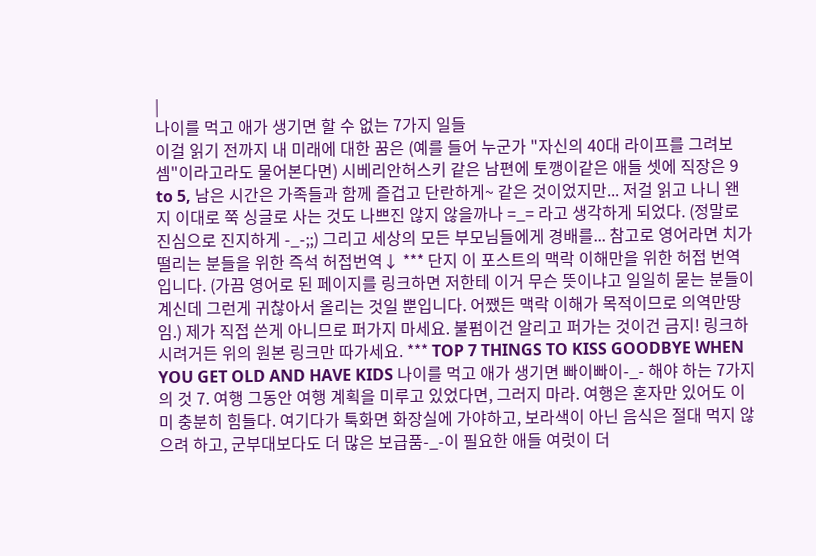|
나이를 먹고 애가 생기면 할 수 없는 7가지 일들
이걸 읽기 전까지 내 미래에 대한 꿈은 (예를 들어 누군가 "자신의 40대 라이프를 그려보셈"이라고라도 물어본다면) 시베리안허스키 같은 남편에 토깽이같은 애들 셋에 직장은 9 to 5, 남은 시간은 가족들과 함께 즐겁고 단란하게~ 같은 것이었지만... 저걸 읽고 나니 왠지 이대로 쭉 싱글로 사는 것도 나쁘진 않지 않을까나 =_= 라고 생각하게 되었다. (정말로 진심으로 진지하게 -_-;;) 그리고 세상의 모든 부모님들에게 경배를... 참고로 영어라면 치가 떨리는 분들을 위한 즉석 허접번역↓ *** 단지 이 포스트의 맥락 이해만을 위한 허접 번역입니다. (가끔 영어로 된 페이지를 링크하면 저한테 이거 무슨 뜻이냐고 일일히 묻는 분들이 계신데 그런게 귀찮아서 올리는 것일 뿐입니다. 어쨌든 맥락 이해가 목적이므로 의역만땅임.) 제가 직접 쓴게 아니므로 퍼가지 마세요. 불펌이건 알리고 퍼가는 것이건 금지! 링크하시려거든 위의 원본 링크만 따가세요. *** TOP 7 THINGS TO KISS GOODBYE WHEN YOU GET OLD AND HAVE KIDS 나이를 먹고 애가 생기면 빠이빠이-_- 해야 하는 7가지의 것 7. 여행 그동안 여행 계획을 미루고 있었다면, 그러지 마라. 여행은 혼자만 있어도 이미 충분히 힘들다. 여기다가 툭화면 화장실에 가야하고, 보라색이 아닌 음식은 절대 먹지 않으려 하고, 군부대보다도 더 많은 보급품-_-이 필요한 애들 여럿이 더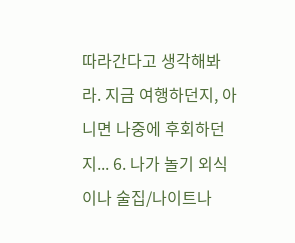따라간다고 생각해봐라. 지금 여행하던지, 아니면 나중에 후회하던지... 6. 나가 놀기 외식이나 술집/나이트나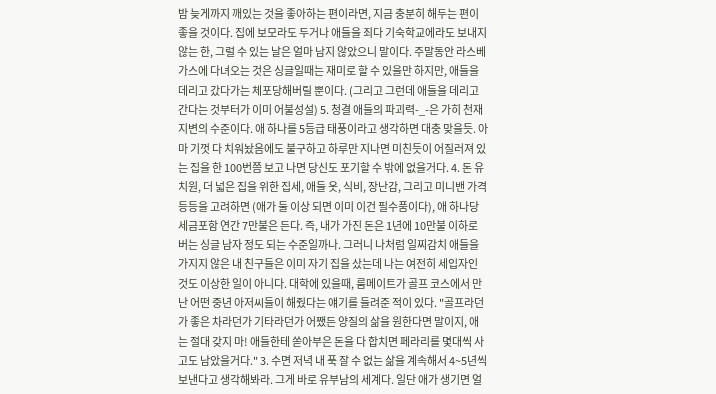밤 늦게까지 깨있는 것을 좋아하는 편이라면, 지금 충분히 해두는 편이 좋을 것이다. 집에 보모라도 두거나 애들을 죄다 기숙학교에라도 보내지 않는 한, 그럴 수 있는 날은 얼마 남지 않았으니 말이다. 주말동안 라스베가스에 다녀오는 것은 싱글일때는 재미로 할 수 있을만 하지만, 애들을 데리고 갔다가는 체포당해버릴 뿐이다. (그리고 그런데 애들을 데리고 간다는 것부터가 이미 어불성설) 5. 청결 애들의 파괴력-_-은 가히 천재지변의 수준이다. 애 하나를 5등급 태풍이라고 생각하면 대충 맞을듯. 아마 기껏 다 치워놨음에도 불구하고 하루만 지나면 미친듯이 어질러져 있는 집을 한 100번쯤 보고 나면 당신도 포기할 수 밖에 없을거다. 4. 돈 유치원, 더 넓은 집을 위한 집세, 애들 옷, 식비, 장난감, 그리고 미니밴 가격 등등을 고려하면 (애가 둘 이상 되면 이미 이건 필수품이다), 애 하나당 세금포함 연간 7만불은 든다. 즉, 내가 가진 돈은 1년에 10만불 이하로 버는 싱글 남자 정도 되는 수준일까나. 그러니 나처럼 일찌감치 애들을 가지지 않은 내 친구들은 이미 자기 집을 샀는데 나는 여전히 세입자인 것도 이상한 일이 아니다. 대학에 있을때, 룸메이트가 골프 코스에서 만난 어떤 중년 아저씨들이 해줬다는 얘기를 들려준 적이 있다. "골프라던가 좋은 차라던가 기타라던가 어쨌든 양질의 삶을 원한다면 말이지, 애는 절대 갖지 마! 애들한테 쏟아부은 돈을 다 합치면 페라리를 몇대씩 사고도 남았을거다." 3. 수면 저녁 내 푹 잘 수 없는 삶을 계속해서 4~5년씩 보낸다고 생각해봐라. 그게 바로 유부남의 세계다. 일단 애가 생기면 얼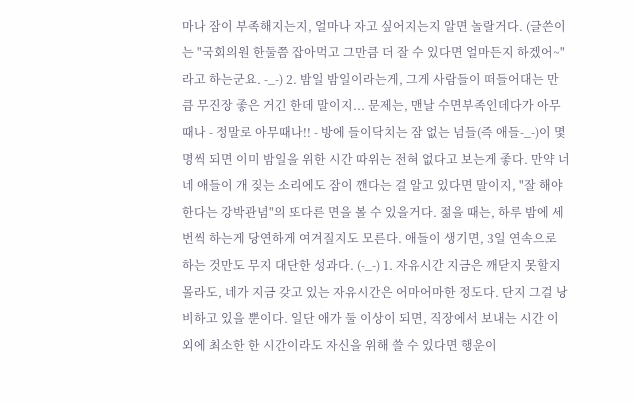마나 잠이 부족해지는지, 얼마나 자고 싶어지는지 알면 놀랄거다. (글쓴이는 "국회의원 한둘쯤 잡아먹고 그만큼 더 잘 수 있다면 얼마든지 하겠어~" 라고 하는군요. -_-) 2. 밤일 밤일이라는게, 그게 사람들이 떠들어대는 만큼 무진장 좋은 거긴 한데 말이지... 문제는, 맨날 수면부족인데다가 아무때나 - 정말로 아무때나!! - 방에 들이닥치는 잠 없는 넘들(즉 애들-_-)이 몇명씩 되면 이미 밤일을 위한 시간 따위는 전혀 없다고 보는게 좋다. 만약 너네 애들이 개 짖는 소리에도 잠이 깬다는 걸 알고 있다면 말이지, "잘 해야 한다는 강박관념"의 또다른 면을 볼 수 있을거다. 젊을 때는, 하루 밤에 세번씩 하는게 당연하게 여겨질지도 모른다. 애들이 생기면, 3일 연속으로 하는 것만도 무지 대단한 성과다. (-_-) 1. 자유시간 지금은 깨닫지 못할지 몰라도, 네가 지금 갖고 있는 자유시간은 어마어마한 정도다. 단지 그걸 낭비하고 있을 뿐이다. 일단 애가 둘 이상이 되면, 직장에서 보내는 시간 이외에 최소한 한 시간이라도 자신을 위해 쓸 수 있다면 행운이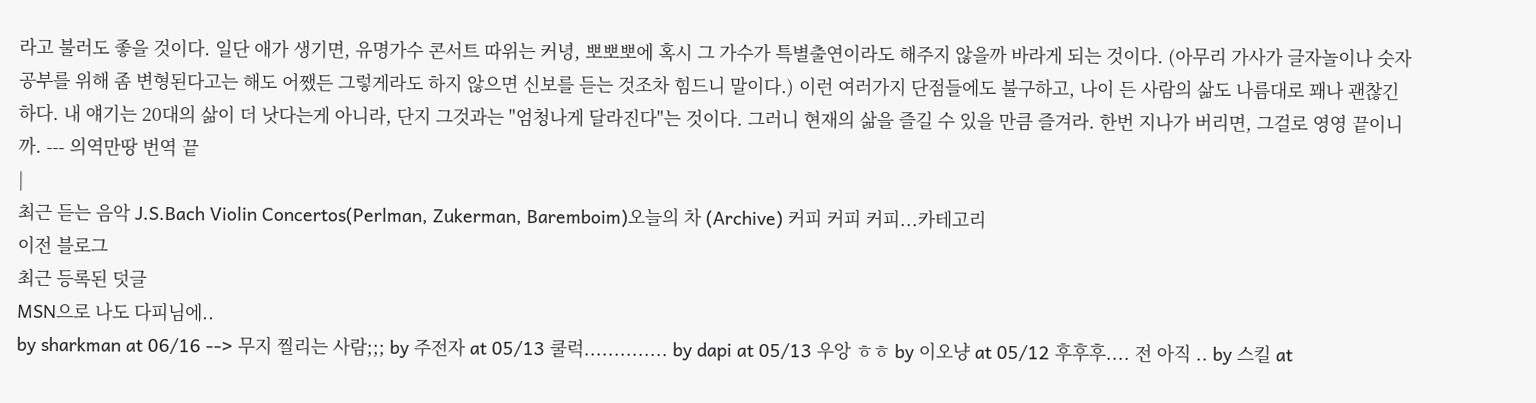라고 불러도 좋을 것이다. 일단 애가 생기면, 유명가수 콘서트 따위는 커녕, 뽀뽀뽀에 혹시 그 가수가 특별출연이라도 해주지 않을까 바라게 되는 것이다. (아무리 가사가 글자놀이나 숫자공부를 위해 좀 변형된다고는 해도 어쨌든 그렇게라도 하지 않으면 신보를 듣는 것조차 힘드니 말이다.) 이런 여러가지 단점들에도 불구하고, 나이 든 사람의 삶도 나름대로 꽤나 괜찮긴 하다. 내 얘기는 20대의 삶이 더 낫다는게 아니라, 단지 그것과는 "엄청나게 달라진다"는 것이다. 그러니 현재의 삶을 즐길 수 있을 만큼 즐겨라. 한번 지나가 버리면, 그걸로 영영 끝이니까. --- 의역만땅 번역 끝
|
최근 듣는 음악 J.S.Bach Violin Concertos(Perlman, Zukerman, Baremboim)오늘의 차 (Archive) 커피 커피 커피...카테고리
이전 블로그
최근 등록된 덧글
MSN으로 나도 다피님에..
by sharkman at 06/16 --> 무지 찔리는 사람;;; by 주전자 at 05/13 쿨럭.............. by dapi at 05/13 우앙 ㅎㅎ by 이오냥 at 05/12 후후후.... 전 아직 .. by 스킬 at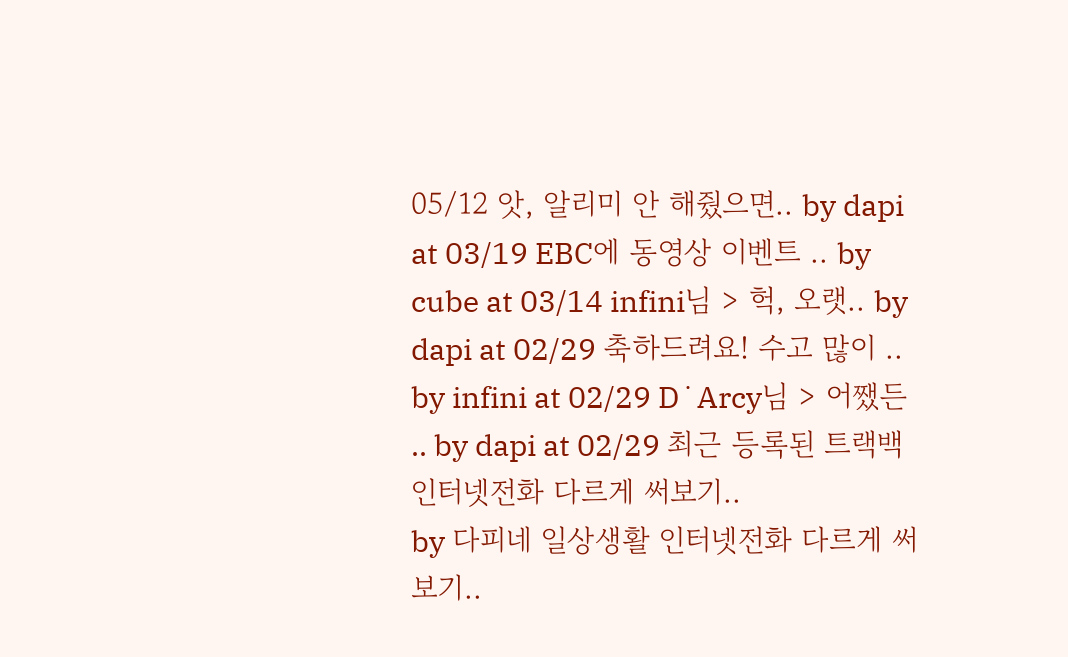05/12 앗, 알리미 안 해줬으면.. by dapi at 03/19 EBC에 동영상 이벤트 .. by cube at 03/14 infini님 > 헉, 오랫.. by dapi at 02/29 축하드려요! 수고 많이 .. by infini at 02/29 D˙Arcy님 > 어쨌든 .. by dapi at 02/29 최근 등록된 트랙백
인터넷전화 다르게 써보기..
by 다피네 일상생활 인터넷전화 다르게 써보기..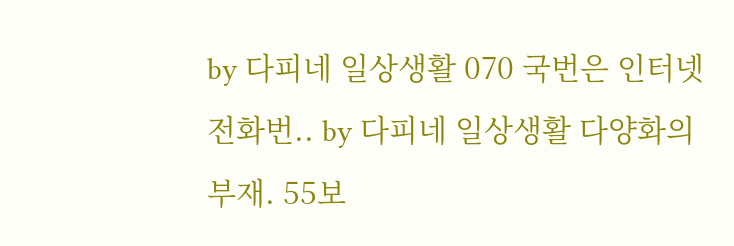by 다피네 일상생활 070 국번은 인터넷 전화번.. by 다피네 일상생활 다양화의 부재. 55보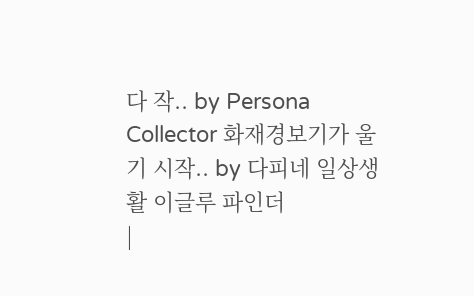다 작.. by Persona Collector 화재경보기가 울기 시작.. by 다피네 일상생활 이글루 파인더
|